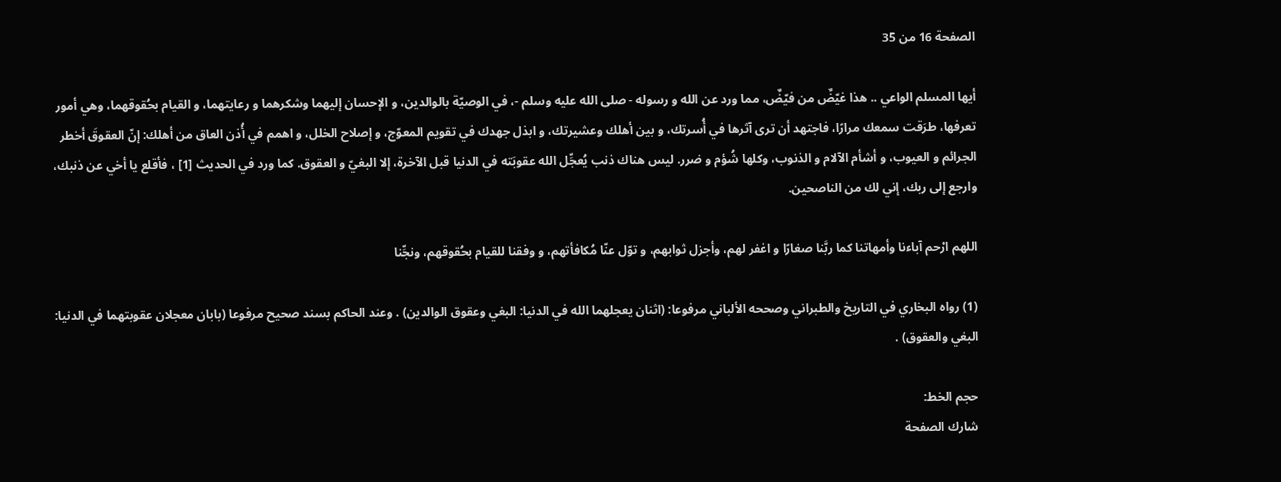الصفحة 16 من 35

أيها المسلم الواعي .. هذا غيّضٌ من فيّضٌ، مما ورد عن الله و رسوله - صلى الله عليه وسلم -، في الوصيّة بالوالدين، و الإحسان إليهما وشكرهما و رعايتهما، و القيام بحُقوقهما، وهي أمور تعرفها، طرَقت سمعك مرارًا، فاجتهد أن ترى آثرها في أُسرتك، و بين أهلك وعشيرتك، و ابذل جهدك في تقويم المعوّج، و إصلاح الخلل، و اهمم في أُذن العاق من أهلك: إنّ العقوقَ أخطر الجرائم و العيوب، و أشأم الآلام و الذنوب، وكلها شُؤم و ضرر. ليس هناك ذنب يُعجِّل الله عقوبَته في الدنيا قبل الآخرة، إلا البغيّ و العقوق. كما ورد في الحديث [1] ، فأقلع يا أخي عن ذنبك، وارجع إلى ربك، إني لك من الناصحين.

اللهم ارْحم آباءنا وأمهاتنا كما ربَّنا صغارًا و اغفر لهم، وأجزل ثوابهم، و توّل عنّا مُكافأتهم، و وفقنا للقيام بحُقوقهم، ونجِّنا

(1) رواه البخاري في التاريخ والطبراني وصححه الألباني مرفوعا: (اثنان يعجلهما الله في الدنيا: البغي وعقوق الوالدين) . وعند الحاكم بسند صحيح مرفوعا (بابان معجلان عقوبتهما في الدنيا: البغي والعقوق) .

حجم الخط:
شارك الصفحة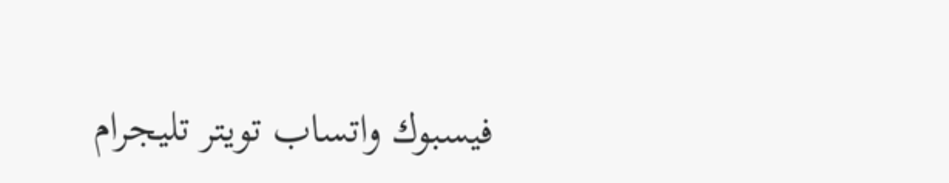فيسبوك واتساب تويتر تليجرام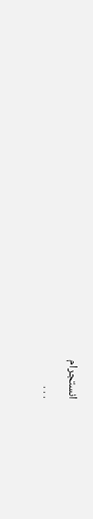انستجرام
. . .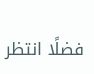فضلًا انتظر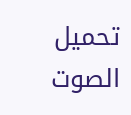تحميل الصوت